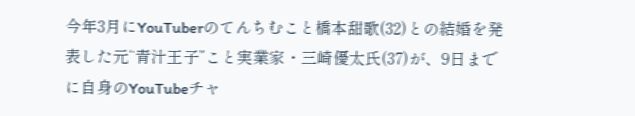今年3月にYouTuberのてんちむこと橋本甜歌(32)との結婚を発表した元“青汁王子”こと実業家・三崎優太氏(37)が、9日までに自身のYouTubeチャ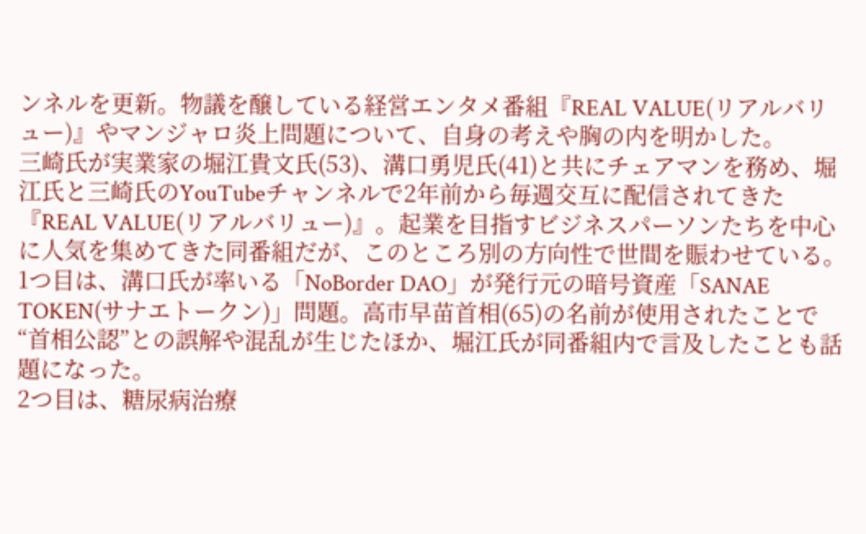ンネルを更新。物議を醸している経営エンタメ番組『REAL VALUE(リアルバリュー)』やマンジャロ炎上問題について、自身の考えや胸の内を明かした。
三崎氏が実業家の堀江貴文氏(53)、溝口勇児氏(41)と共にチェアマンを務め、堀江氏と三崎氏のYouTubeチャンネルで2年前から毎週交互に配信されてきた『REAL VALUE(リアルバリュー)』。起業を目指すビジネスパーソンたちを中心に人気を集めてきた同番組だが、このところ別の方向性で世間を賑わせている。
1つ目は、溝口氏が率いる「NoBorder DAO」が発行元の暗号資産「SANAE TOKEN(サナエトークン)」問題。高市早苗首相(65)の名前が使用されたことで“首相公認”との誤解や混乱が生じたほか、堀江氏が同番組内で言及したことも話題になった。
2つ目は、糖尿病治療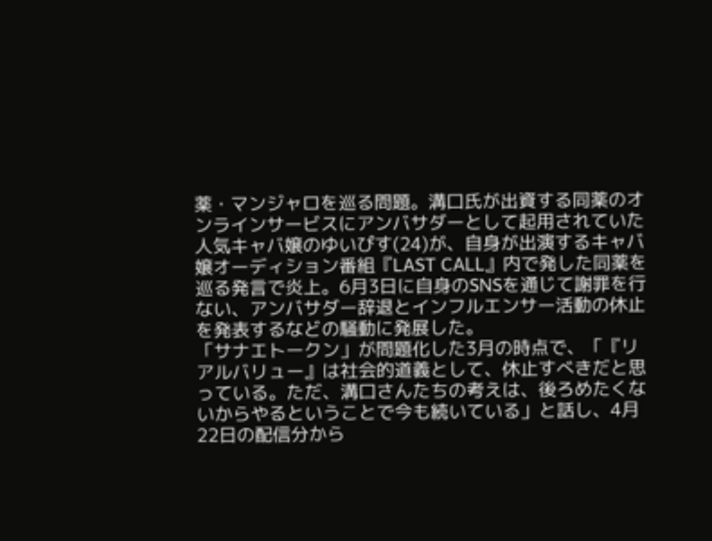薬・マンジャロを巡る問題。溝口氏が出資する同薬のオンラインサービスにアンバサダーとして起用されていた人気キャバ嬢のゆいぴす(24)が、自身が出演するキャバ嬢オーディション番組『LAST CALL』内で発した同薬を巡る発言で炎上。6月3日に自身のSNSを通じて謝罪を行ない、アンバサダー辞退とインフルエンサー活動の休止を発表するなどの騒動に発展した。
「サナエトークン」が問題化した3月の時点で、「『リアルバリュー』は社会的道義として、休止すべきだと思っている。ただ、溝口さんたちの考えは、後ろめたくないからやるということで今も続いている」と話し、4月22日の配信分から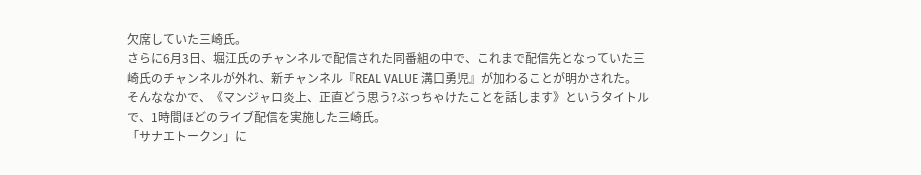欠席していた三崎氏。
さらに6月3日、堀江氏のチャンネルで配信された同番組の中で、これまで配信先となっていた三崎氏のチャンネルが外れ、新チャンネル『REAL VALUE 溝口勇児』が加わることが明かされた。
そんななかで、《マンジャロ炎上、正直どう思う?ぶっちゃけたことを話します》というタイトルで、1時間ほどのライブ配信を実施した三崎氏。
「サナエトークン」に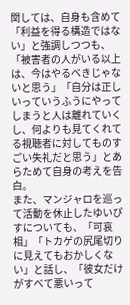関しては、自身も含めて「利益を得る構造ではない」と強調しつつも、「被害者の人がいる以上は、今はやるべきじゃないと思う」「自分は正しいっていうふうにやってしまうと人は離れていくし、何よりも見てくれてる視聴者に対してものすごい失礼だと思う」とあらためて自身の考えを告白。
また、マンジャロを巡って活動を休止したゆいぴすについても、「可哀相」「トカゲの尻尾切りに見えてもおかしくない」と話し、「彼女だけがすべて悪いって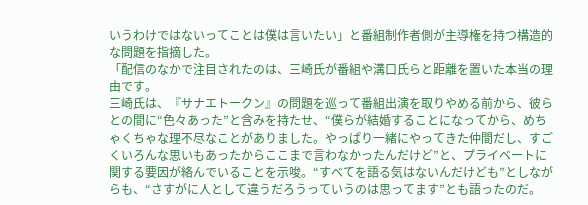いうわけではないってことは僕は言いたい」と番組制作者側が主導権を持つ構造的な問題を指摘した。
「配信のなかで注目されたのは、三崎氏が番組や溝口氏らと距離を置いた本当の理由です。
三崎氏は、『サナエトークン』の問題を巡って番組出演を取りやめる前から、彼らとの間に“色々あった”と含みを持たせ、“僕らが結婚することになってから、めちゃくちゃな理不尽なことがありました。やっぱり一緒にやってきた仲間だし、すごくいろんな思いもあったからここまで言わなかったんだけど”と、プライベートに関する要因が絡んでいることを示唆。“すべてを語る気はないんだけども”としながらも、“さすがに人として違うだろうっていうのは思ってます”とも語ったのだ。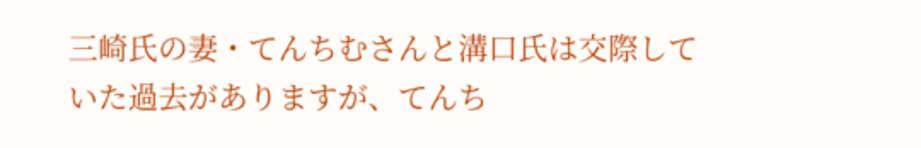三崎氏の妻・てんちむさんと溝口氏は交際していた過去がありますが、てんち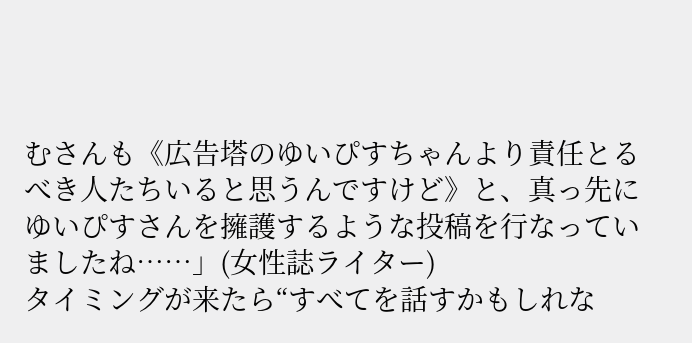むさんも《広告塔のゆいぴすちゃんより責任とるべき人たちいると思うんですけど》と、真っ先にゆいぴすさんを擁護するような投稿を行なっていましたね……」(女性誌ライター)
タイミングが来たら“すべてを話すかもしれな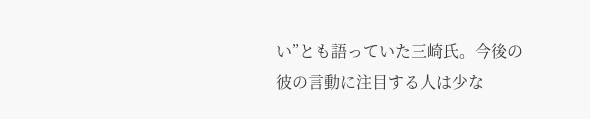い”とも語っていた三崎氏。今後の彼の言動に注目する人は少な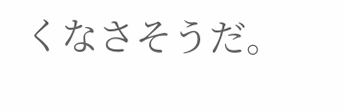くなさそうだ。